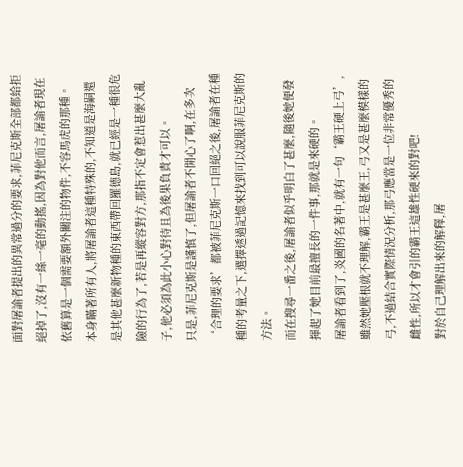面對屠諭者提出的異常過分的要求,菲尼克斯全部都給拒絕掉了,沒有一絲一毫的動搖,因為對他而言,屠諭者現在依舊算是一個需要額外關注的物件,不容馬虎的那種。
本身瞞著所有人,將屠諭者這種特殊的,不知道是海嗣還是其他甚麼新物種的東西帶回羅德島,就已經是一種很危險的行為了,若是再縱容對方,那指不定會惹出甚麼大亂子,他必須為此小心對待且為後果負責才可以。
只是,菲尼克斯是謹慎了,但屠諭者不開心了啊,在多次‘合理的要求’都被菲尼克斯一口回絕之後,屠諭者在種種的考量之下,選擇透過記憶來找到可以說服菲尼克斯的方法。
而在搜尋一番之後,屠諭者似乎明白了甚麼,隨後她便發揮起了她目前最擅長的一件事,那就是來硬的。
屠諭者看到了,炎國的名著中,就有一句‘霸王硬上弓’,雖然她壓根就不理解,霸王是甚麼王,弓又是甚麼模樣的弓,不過結合實際情況分析,那弓應當是一位非常優秀的雌性,所以才會引的霸王這雄性硬來的對吧!
對於自己理解出來的解釋,屠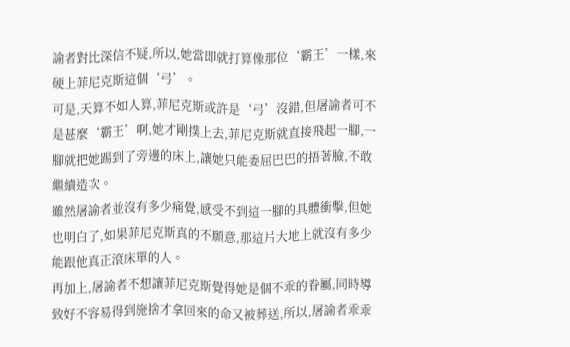諭者對比深信不疑,所以,她當即就打算像那位‘霸王’一樣,來硬上菲尼克斯這個‘弓’。
可是,天算不如人算,菲尼克斯或許是‘弓’沒錯,但屠諭者可不是甚麼‘霸王’啊,她才剛撲上去,菲尼克斯就直接飛起一腳,一腳就把她踢到了旁邊的床上,讓她只能委屈巴巴的捂著臉,不敢繼續造次。
雖然屠諭者並沒有多少痛覺,感受不到這一腳的具體衝擊,但她也明白了,如果菲尼克斯真的不願意,那這片大地上就沒有多少能跟他真正滾床單的人。
再加上,屠諭者不想讓菲尼克斯覺得她是個不乖的眷屬,同時導致好不容易得到施捨才拿回來的命又被葬送,所以,屠諭者乖乖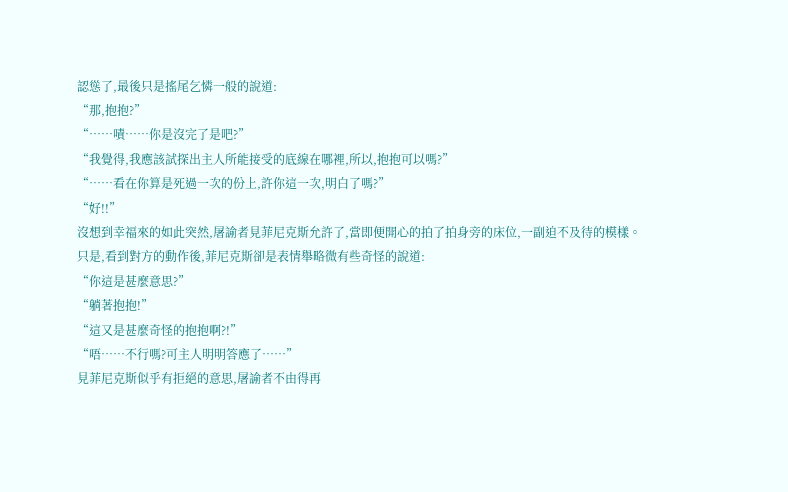認慫了,最後只是搖尾乞憐一般的說道:
“那,抱抱?”
“……嘖……你是沒完了是吧?”
“我覺得,我應該試探出主人所能接受的底線在哪裡,所以,抱抱可以嗎?”
“……看在你算是死過一次的份上,許你這一次,明白了嗎?”
“好!!”
沒想到幸福來的如此突然,屠諭者見菲尼克斯允許了,當即便開心的拍了拍身旁的床位,一副迫不及待的模樣。
只是,看到對方的動作後,菲尼克斯卻是表情舉略微有些奇怪的說道:
“你這是甚麼意思?”
“躺著抱抱!”
“這又是甚麼奇怪的抱抱啊?!”
“唔……不行嗎?可主人明明答應了……”
見菲尼克斯似乎有拒絕的意思,屠諭者不由得再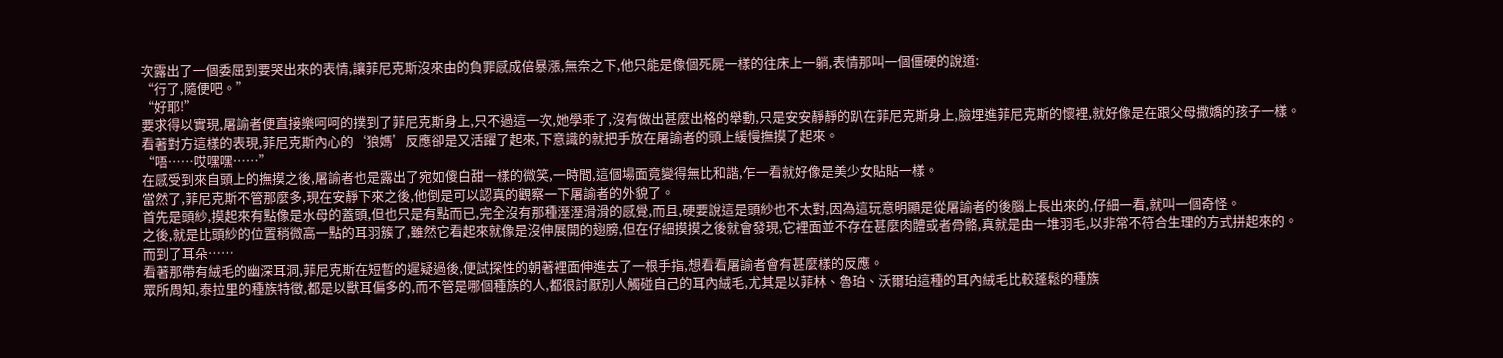次露出了一個委屈到要哭出來的表情,讓菲尼克斯沒來由的負罪感成倍暴漲,無奈之下,他只能是像個死屍一樣的往床上一躺,表情那叫一個僵硬的說道:
“行了,隨便吧。”
“好耶!”
要求得以實現,屠諭者便直接樂呵呵的撲到了菲尼克斯身上,只不過這一次,她學乖了,沒有做出甚麼出格的舉動,只是安安靜靜的趴在菲尼克斯身上,臉埋進菲尼克斯的懷裡,就好像是在跟父母撒嬌的孩子一樣。
看著對方這樣的表現,菲尼克斯內心的‘狼媽’反應卻是又活躍了起來,下意識的就把手放在屠諭者的頭上緩慢撫摸了起來。
“唔……哎嘿嘿……”
在感受到來自頭上的撫摸之後,屠諭者也是露出了宛如傻白甜一樣的微笑,一時間,這個場面竟變得無比和諧,乍一看就好像是美少女貼貼一樣。
當然了,菲尼克斯不管那麼多,現在安靜下來之後,他倒是可以認真的觀察一下屠諭者的外貌了。
首先是頭紗,摸起來有點像是水母的蓋頭,但也只是有點而已,完全沒有那種溼溼滑滑的感覺,而且,硬要說這是頭紗也不太對,因為這玩意明顯是從屠諭者的後腦上長出來的,仔細一看,就叫一個奇怪。
之後,就是比頭紗的位置稍微高一點的耳羽簇了,雖然它看起來就像是沒伸展開的翅膀,但在仔細摸摸之後就會發現,它裡面並不存在甚麼肉體或者骨骼,真就是由一堆羽毛,以非常不符合生理的方式拼起來的。
而到了耳朵……
看著那帶有絨毛的幽深耳洞,菲尼克斯在短暫的遲疑過後,便試探性的朝著裡面伸進去了一根手指,想看看屠諭者會有甚麼樣的反應。
眾所周知,泰拉里的種族特徵,都是以獸耳偏多的,而不管是哪個種族的人,都很討厭別人觸碰自己的耳內絨毛,尤其是以菲林、魯珀、沃爾珀這種的耳內絨毛比較蓬鬆的種族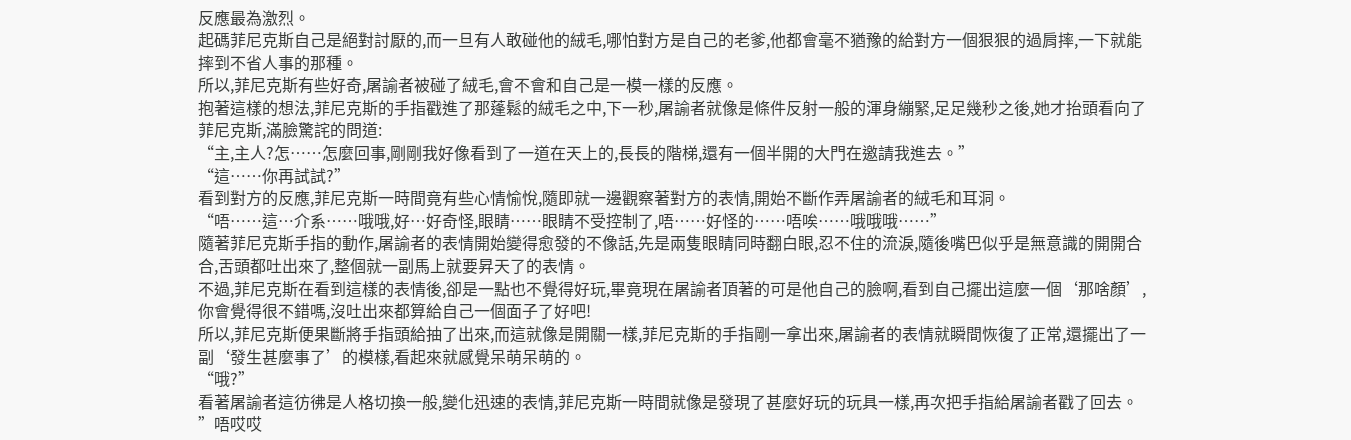反應最為激烈。
起碼菲尼克斯自己是絕對討厭的,而一旦有人敢碰他的絨毛,哪怕對方是自己的老爹,他都會毫不猶豫的給對方一個狠狠的過肩摔,一下就能摔到不省人事的那種。
所以,菲尼克斯有些好奇,屠諭者被碰了絨毛,會不會和自己是一模一樣的反應。
抱著這樣的想法,菲尼克斯的手指戳進了那蓬鬆的絨毛之中,下一秒,屠諭者就像是條件反射一般的渾身繃緊,足足幾秒之後,她才抬頭看向了菲尼克斯,滿臉驚詫的問道:
“主,主人?怎……怎麼回事,剛剛我好像看到了一道在天上的,長長的階梯,還有一個半開的大門在邀請我進去。”
“這……你再試試?”
看到對方的反應,菲尼克斯一時間竟有些心情愉悅,隨即就一邊觀察著對方的表情,開始不斷作弄屠諭者的絨毛和耳洞。
“唔……這…介系……哦哦,好…好奇怪,眼睛……眼睛不受控制了,唔……好怪的……唔唉……哦哦哦……”
隨著菲尼克斯手指的動作,屠諭者的表情開始變得愈發的不像話,先是兩隻眼睛同時翻白眼,忍不住的流淚,隨後嘴巴似乎是無意識的開開合合,舌頭都吐出來了,整個就一副馬上就要昇天了的表情。
不過,菲尼克斯在看到這樣的表情後,卻是一點也不覺得好玩,畢竟現在屠諭者頂著的可是他自己的臉啊,看到自己擺出這麼一個‘那啥顏’,你會覺得很不錯嗎,沒吐出來都算給自己一個面子了好吧!
所以,菲尼克斯便果斷將手指頭給抽了出來,而這就像是開關一樣,菲尼克斯的手指剛一拿出來,屠諭者的表情就瞬間恢復了正常,還擺出了一副‘發生甚麼事了’的模樣,看起來就感覺呆萌呆萌的。
“哦?”
看著屠諭者這彷彿是人格切換一般,變化迅速的表情,菲尼克斯一時間就像是發現了甚麼好玩的玩具一樣,再次把手指給屠諭者戳了回去。
”唔哎哎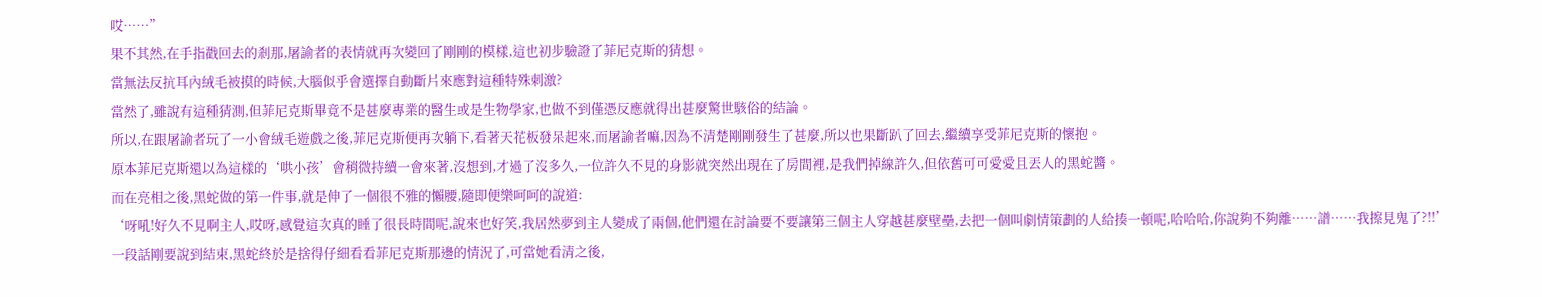哎……”
果不其然,在手指戳回去的剎那,屠諭者的表情就再次變回了剛剛的模樣,這也初步驗證了菲尼克斯的猜想。
當無法反抗耳內絨毛被摸的時候,大腦似乎會選擇自動斷片來應對這種特殊刺激?
當然了,雖說有這種猜測,但菲尼克斯畢竟不是甚麼專業的醫生或是生物學家,也做不到僅憑反應就得出甚麼驚世駭俗的結論。
所以,在跟屠諭者玩了一小會絨毛遊戲之後,菲尼克斯便再次躺下,看著天花板發呆起來,而屠諭者嘛,因為不清楚剛剛發生了甚麼,所以也果斷趴了回去,繼續享受菲尼克斯的懷抱。
原本菲尼克斯還以為這樣的‘哄小孩’會稍微持續一會來著,沒想到,才過了沒多久,一位許久不見的身影就突然出現在了房間裡,是我們掉線許久,但依舊可可愛愛且丟人的黑蛇醬。
而在亮相之後,黑蛇做的第一件事,就是伸了一個很不雅的懶腰,隨即便樂呵呵的說道:
‘呀吼!好久不見啊主人,哎呀,感覺這次真的睡了很長時間呢,說來也好笑,我居然夢到主人變成了兩個,他們還在討論要不要讓第三個主人穿越甚麼壁壘,去把一個叫劇情策劃的人給揍一頓呢,哈哈哈,你說夠不夠離……譜……我擦見鬼了?!!’
一段話剛要說到結束,黑蛇終於是捨得仔細看看菲尼克斯那邊的情況了,可當她看清之後,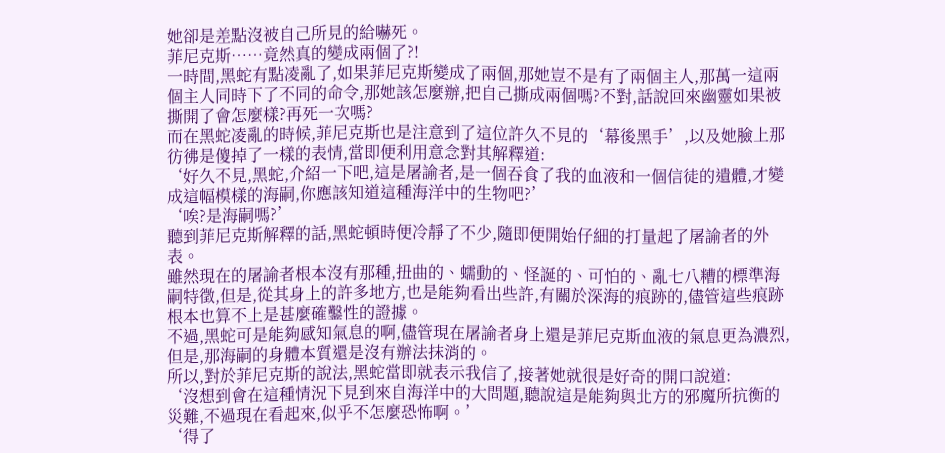她卻是差點沒被自己所見的給嚇死。
菲尼克斯……竟然真的變成兩個了?!
一時間,黑蛇有點凌亂了,如果菲尼克斯變成了兩個,那她豈不是有了兩個主人,那萬一這兩個主人同時下了不同的命令,那她該怎麼辦,把自己撕成兩個嗎?不對,話說回來幽靈如果被撕開了會怎麼樣?再死一次嗎?
而在黑蛇凌亂的時候,菲尼克斯也是注意到了這位許久不見的‘幕後黑手’,以及她臉上那彷彿是傻掉了一樣的表情,當即便利用意念對其解釋道:
‘好久不見,黑蛇,介紹一下吧,這是屠諭者,是一個吞食了我的血液和一個信徒的遺體,才變成這幅模樣的海嗣,你應該知道這種海洋中的生物吧?’
‘唉?是海嗣嗎?’
聽到菲尼克斯解釋的話,黑蛇頓時便冷靜了不少,隨即便開始仔細的打量起了屠諭者的外表。
雖然現在的屠諭者根本沒有那種,扭曲的、蠕動的、怪誕的、可怕的、亂七八糟的標準海嗣特徵,但是,從其身上的許多地方,也是能夠看出些許,有關於深海的痕跡的,儘管這些痕跡根本也算不上是甚麼確鑿性的證據。
不過,黑蛇可是能夠感知氣息的啊,儘管現在屠諭者身上還是菲尼克斯血液的氣息更為濃烈,但是,那海嗣的身體本質還是沒有辦法抹消的。
所以,對於菲尼克斯的說法,黑蛇當即就表示我信了,接著她就很是好奇的開口說道:
‘沒想到會在這種情況下見到來自海洋中的大問題,聽說這是能夠與北方的邪魔所抗衡的災難,不過現在看起來,似乎不怎麼恐怖啊。’
‘得了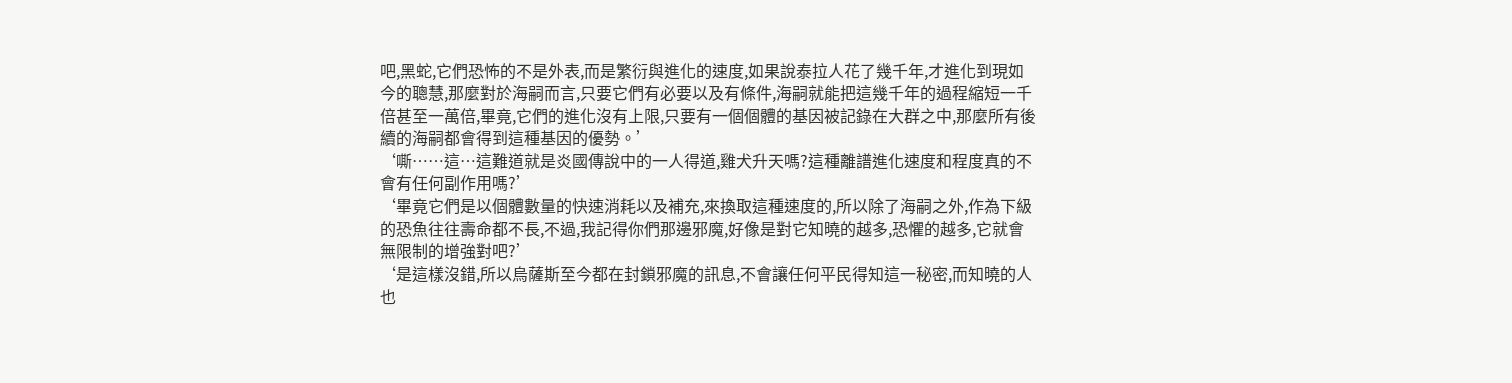吧,黑蛇,它們恐怖的不是外表,而是繁衍與進化的速度,如果說泰拉人花了幾千年,才進化到現如今的聰慧,那麼對於海嗣而言,只要它們有必要以及有條件,海嗣就能把這幾千年的過程縮短一千倍甚至一萬倍,畢竟,它們的進化沒有上限,只要有一個個體的基因被記錄在大群之中,那麼所有後續的海嗣都會得到這種基因的優勢。’
‘嘶……這…這難道就是炎國傳說中的一人得道,雞犬升天嗎?這種離譜進化速度和程度真的不會有任何副作用嗎?’
‘畢竟它們是以個體數量的快速消耗以及補充,來換取這種速度的,所以除了海嗣之外,作為下級的恐魚往往壽命都不長,不過,我記得你們那邊邪魔,好像是對它知曉的越多,恐懼的越多,它就會無限制的增強對吧?’
‘是這樣沒錯,所以烏薩斯至今都在封鎖邪魔的訊息,不會讓任何平民得知這一秘密,而知曉的人也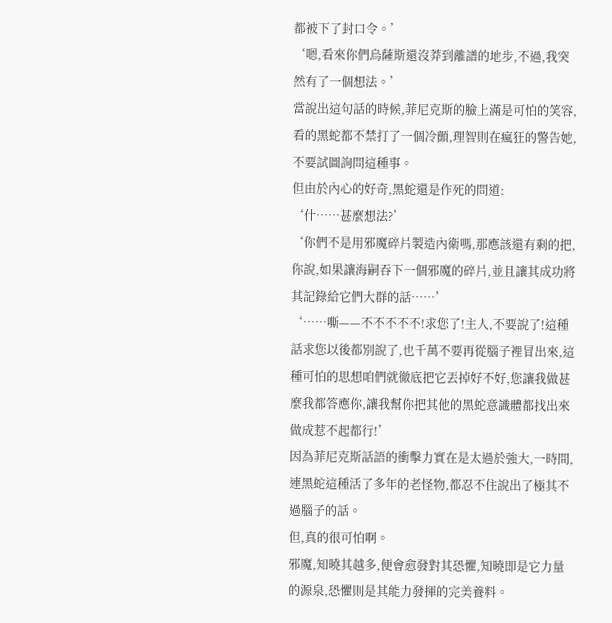都被下了封口令。’
‘嗯,看來你們烏薩斯還沒莽到離譜的地步,不過,我突然有了一個想法。’
當說出這句話的時候,菲尼克斯的臉上滿是可怕的笑容,看的黑蛇都不禁打了一個冷顫,理智則在瘋狂的警告她,不要試圖詢問這種事。
但由於內心的好奇,黑蛇還是作死的問道:
‘什……甚麼想法?’
‘你們不是用邪魔碎片製造內衛嗎,那應該還有剩的把,你說,如果讓海嗣吞下一個邪魔的碎片,並且讓其成功將其記錄給它們大群的話……’
‘……嘶——不不不不不!求您了!主人,不要說了!這種話求您以後都別說了,也千萬不要再從腦子裡冒出來,這種可怕的思想咱們就徹底把它丟掉好不好,您讓我做甚麼我都答應你,讓我幫你把其他的黑蛇意識體都找出來做成惹不起都行!’
因為菲尼克斯話語的衝擊力實在是太過於強大,一時間,連黑蛇這種活了多年的老怪物,都忍不住說出了極其不過腦子的話。
但,真的很可怕啊。
邪魔,知曉其越多,便會愈發對其恐懼,知曉即是它力量的源泉,恐懼則是其能力發揮的完美養料。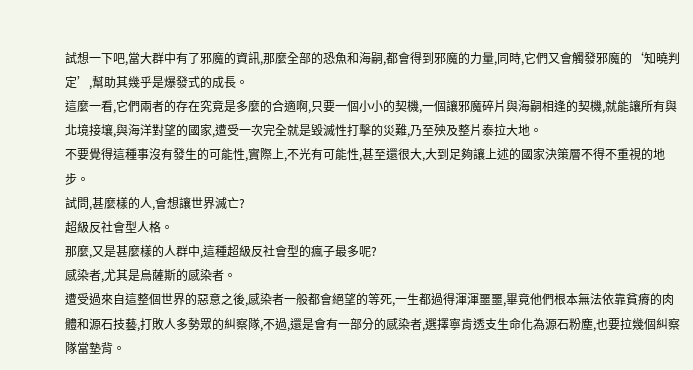試想一下吧,當大群中有了邪魔的資訊,那麼全部的恐魚和海嗣,都會得到邪魔的力量,同時,它們又會觸發邪魔的‘知曉判定’,幫助其幾乎是爆發式的成長。
這麼一看,它們兩者的存在究竟是多麼的合適啊,只要一個小小的契機,一個讓邪魔碎片與海嗣相逢的契機,就能讓所有與北境接壤,與海洋對望的國家,遭受一次完全就是毀滅性打擊的災難,乃至殃及整片泰拉大地。
不要覺得這種事沒有發生的可能性,實際上,不光有可能性,甚至還很大,大到足夠讓上述的國家決策層不得不重視的地步。
試問,甚麼樣的人,會想讓世界滅亡?
超級反社會型人格。
那麼,又是甚麼樣的人群中,這種超級反社會型的瘋子最多呢?
感染者,尤其是烏薩斯的感染者。
遭受過來自這整個世界的惡意之後,感染者一般都會絕望的等死,一生都過得渾渾噩噩,畢竟他們根本無法依靠貧瘠的肉體和源石技藝,打敗人多勢眾的糾察隊,不過,還是會有一部分的感染者,選擇寧肯透支生命化為源石粉塵,也要拉幾個糾察隊當墊背。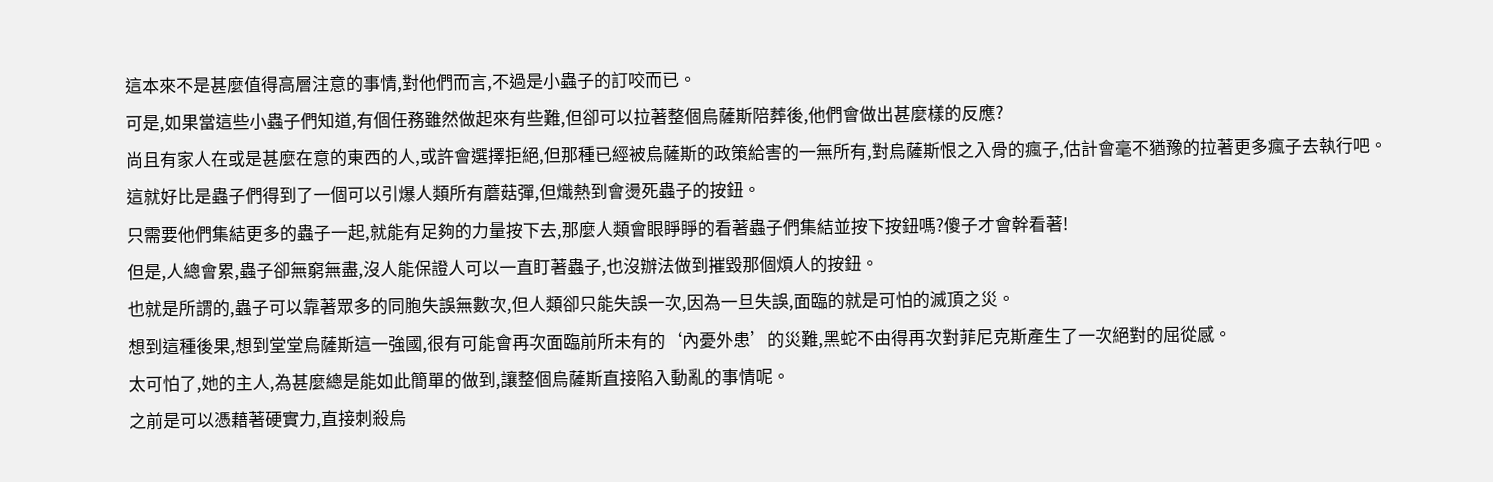這本來不是甚麼值得高層注意的事情,對他們而言,不過是小蟲子的訂咬而已。
可是,如果當這些小蟲子們知道,有個任務雖然做起來有些難,但卻可以拉著整個烏薩斯陪葬後,他們會做出甚麼樣的反應?
尚且有家人在或是甚麼在意的東西的人,或許會選擇拒絕,但那種已經被烏薩斯的政策給害的一無所有,對烏薩斯恨之入骨的瘋子,估計會毫不猶豫的拉著更多瘋子去執行吧。
這就好比是蟲子們得到了一個可以引爆人類所有蘑菇彈,但熾熱到會燙死蟲子的按鈕。
只需要他們集結更多的蟲子一起,就能有足夠的力量按下去,那麼人類會眼睜睜的看著蟲子們集結並按下按鈕嗎?傻子才會幹看著!
但是,人總會累,蟲子卻無窮無盡,沒人能保證人可以一直盯著蟲子,也沒辦法做到摧毀那個煩人的按鈕。
也就是所謂的,蟲子可以靠著眾多的同胞失誤無數次,但人類卻只能失誤一次,因為一旦失誤,面臨的就是可怕的滅頂之災。
想到這種後果,想到堂堂烏薩斯這一強國,很有可能會再次面臨前所未有的‘內憂外患’的災難,黑蛇不由得再次對菲尼克斯產生了一次絕對的屈從感。
太可怕了,她的主人,為甚麼總是能如此簡單的做到,讓整個烏薩斯直接陷入動亂的事情呢。
之前是可以憑藉著硬實力,直接刺殺烏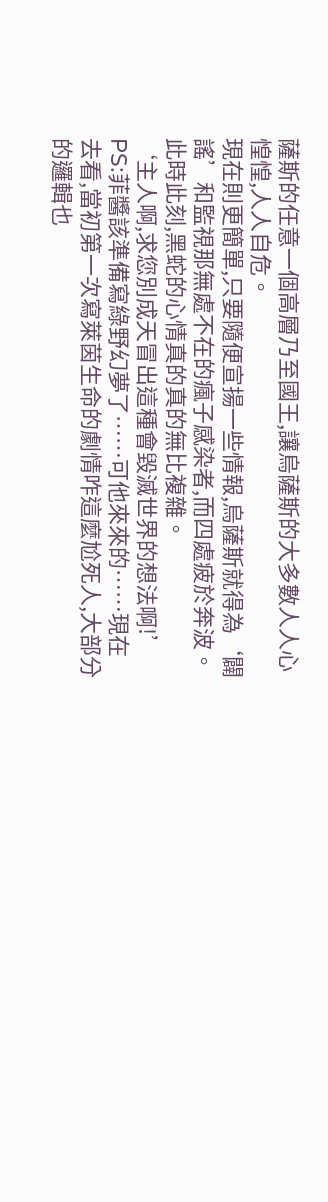薩斯的任意一個高層乃至國王,讓烏薩斯的大多數人人心惶惶,人人自危。
現在則更簡單,只要隨便宣揚一些情報,烏薩斯就得為‘闢謠’和監視那無處不在的瘋子感染者,而四處疲於奔波。
此時此刻,黑蛇的心情真的真的無比複雜。
‘主人啊,求您別成天冒出這種會毀滅世界的想法啊!’
PS:菲醬該準備寫綠野幻夢了……可他來來的……現在去看,當初第一次寫萊茵生命的劇情咋這麼尬死人,大部分的邏輯也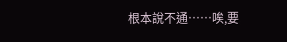根本說不通……唉,要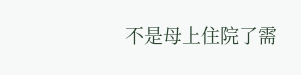不是母上住院了需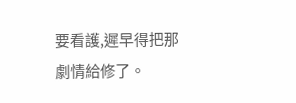要看護,遲早得把那劇情給修了。